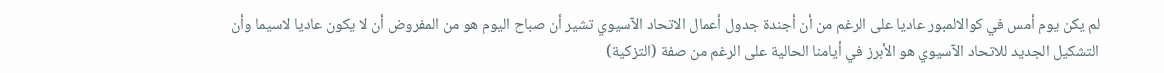لم يكن يوم أمس في كوالالمبور عاديا على الرغم من أن أجندة جدول أعمال الاتحاد الآسيوي تشير أن صباح اليوم هو من المفروض أن لا يكون عاديا لاسيما وأن التشكيل الجديد للاتحاد الآسيوي هو الأبرز في أيامنا الحالية على الرغم من صفة (التزكية)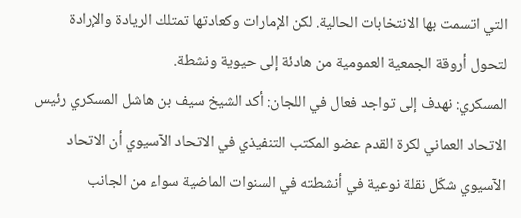التي اتسمت بها الانتخابات الحالية. لكن الإمارات وكعادتها تمتلك الريادة والإرادة لتحول أروقة الجمعية العمومية من هادئة إلى حيوية ونشطة.
المسكري: نهدف إلى تواجد فعال في اللجان: أكد الشيخ سيف بن هاشل المسكري رئيس الاتحاد العماني لكرة القدم عضو المكتب التنفيذي في الاتحاد الآسيوي أن الاتحاد الآسيوي شكّل نقلة نوعية في أنشطته في السنوات الماضية سواء من الجانب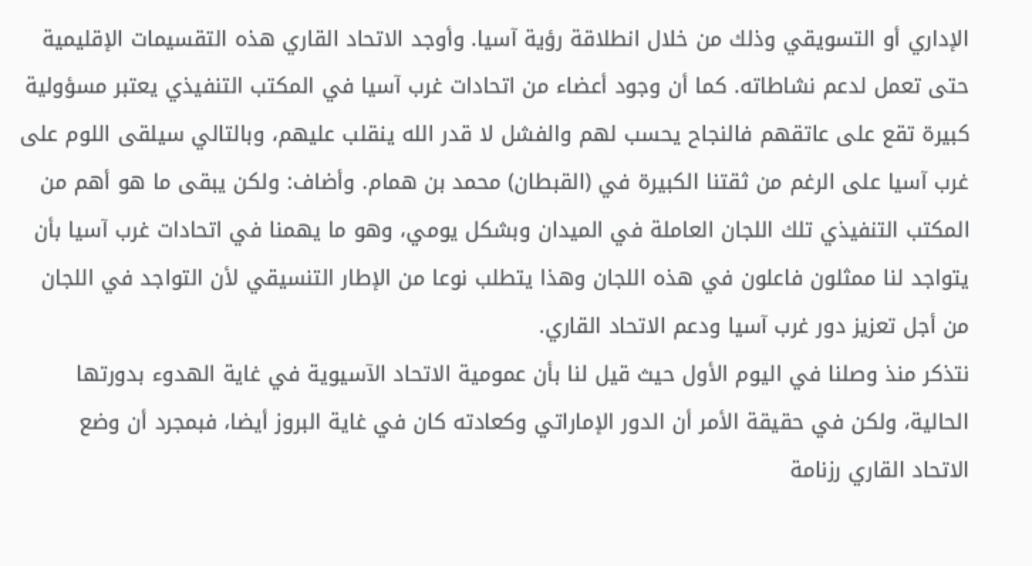الإداري أو التسويقي وذلك من خلال انطلاقة رؤية آسيا. وأوجد الاتحاد القاري هذه التقسيمات الإقليمية حتى تعمل لدعم نشاطاته. كما أن وجود أعضاء من اتحادات غرب آسيا في المكتب التنفيذي يعتبر مسؤولية كبيرة تقع على عاتقهم فالنجاح يحسب لهم والفشل لا قدر الله ينقلب عليهم، وبالتالي سيلقى اللوم على غرب آسيا على الرغم من ثقتنا الكبيرة في (القبطان) محمد بن همام. وأضاف: ولكن يبقى ما هو أهم من المكتب التنفيذي تلك اللجان العاملة في الميدان وبشكل يومي، وهو ما يهمنا في اتحادات غرب آسيا بأن يتواجد لنا ممثلون فاعلون في هذه اللجان وهذا يتطلب نوعا من الإطار التنسيقي لأن التواجد في اللجان من أجل تعزيز دور غرب آسيا ودعم الاتحاد القاري.
نتذكر منذ وصلنا في اليوم الأول حيث قيل لنا بأن عمومية الاتحاد الآسيوية في غاية الهدوء بدورتها الحالية، ولكن في حقيقة الأمر أن الدور الإماراتي وكعادته كان في غاية البروز أيضا، فبمجرد أن وضع الاتحاد القاري رزنامة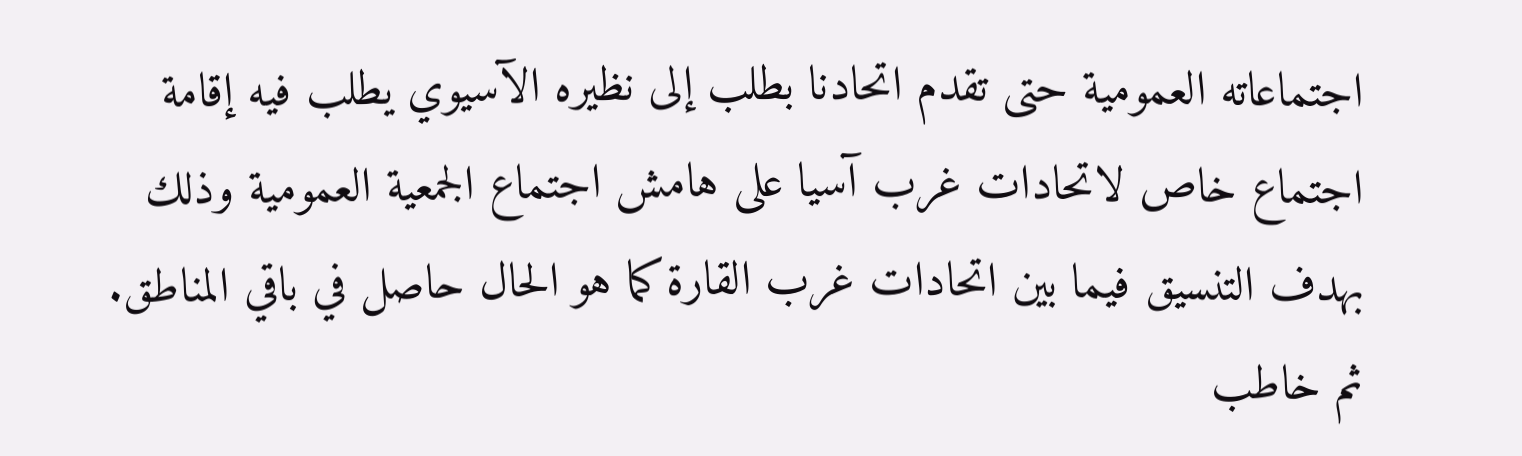اجتماعاته العمومية حتى تقدم اتحادنا بطلب إلى نظيره الآسيوي يطلب فيه إقامة اجتماع خاص لاتحادات غرب آسيا على هامش اجتماع الجمعية العمومية وذلك بهدف التنسيق فيما بين اتحادات غرب القارة كما هو الحال حاصل في باقي المناطق. ثم خاطب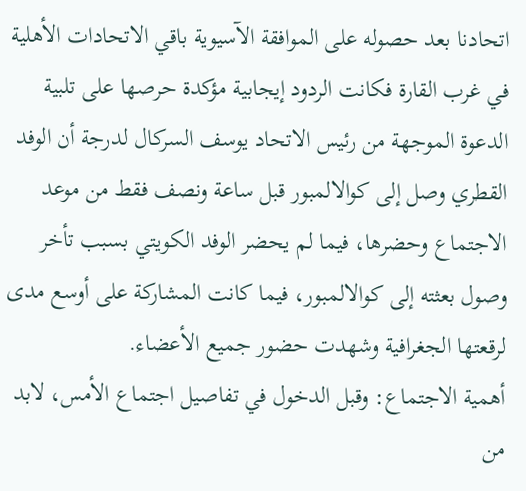اتحادنا بعد حصوله على الموافقة الآسيوية باقي الاتحادات الأهلية في غرب القارة فكانت الردود إيجابية مؤكدة حرصها على تلبية الدعوة الموجهة من رئيس الاتحاد يوسف السركال لدرجة أن الوفد القطري وصل إلى كوالالمبور قبل ساعة ونصف فقط من موعد الاجتماع وحضرها، فيما لم يحضر الوفد الكويتي بسبب تأخر وصول بعثته إلى كوالالمبور، فيما كانت المشاركة على أوسع مدى لرقعتها الجغرافية وشهدت حضور جميع الأعضاء.
أهمية الاجتماع: وقبل الدخول في تفاصيل اجتماع الأمس، لابد من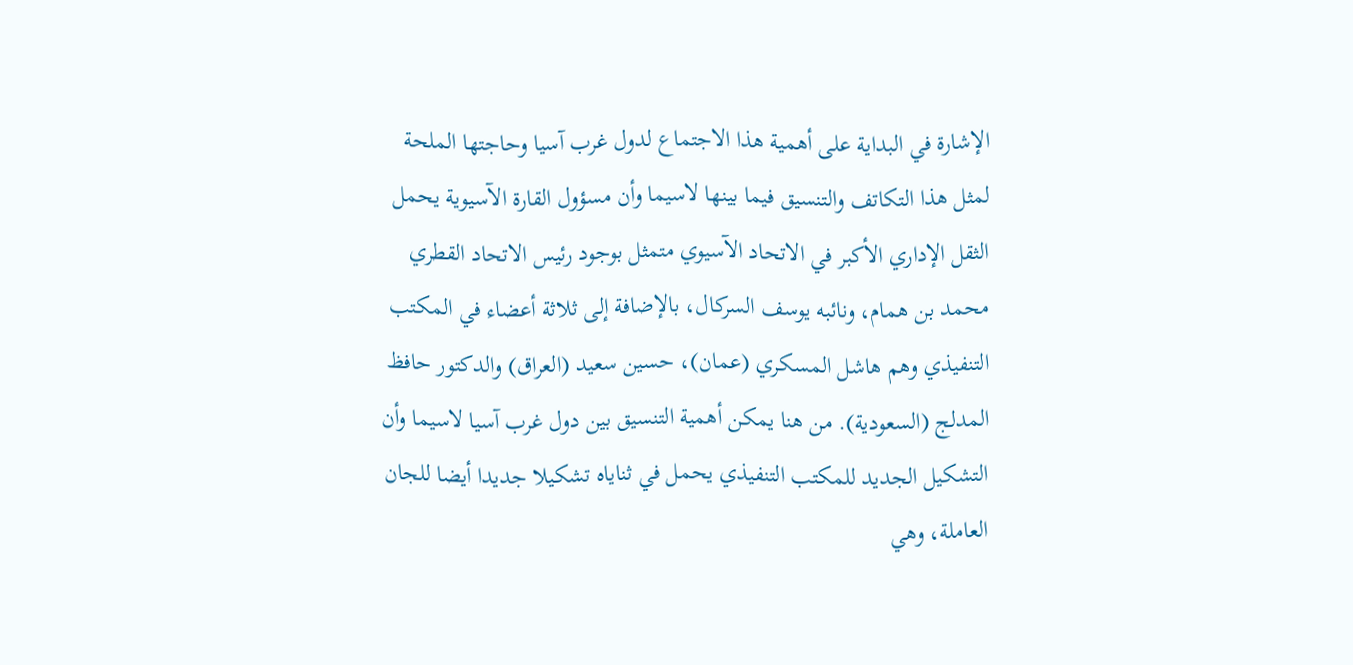الإشارة في البداية على أهمية هذا الاجتماع لدول غرب آسيا وحاجتها الملحة لمثل هذا التكاتف والتنسيق فيما بينها لاسيما وأن مسؤول القارة الآسيوية يحمل الثقل الإداري الأكبر في الاتحاد الآسيوي متمثل بوجود رئيس الاتحاد القطري محمد بن همام، ونائبه يوسف السركال، بالإضافة إلى ثلاثة أعضاء في المكتب التنفيذي وهم هاشل المسكري (عمان)، حسين سعيد (العراق) والدكتور حافظ المدلج (السعودية). من هنا يمكن أهمية التنسيق بين دول غرب آسيا لاسيما وأن التشكيل الجديد للمكتب التنفيذي يحمل في ثناياه تشكيلا جديدا أيضا للجان العاملة، وهي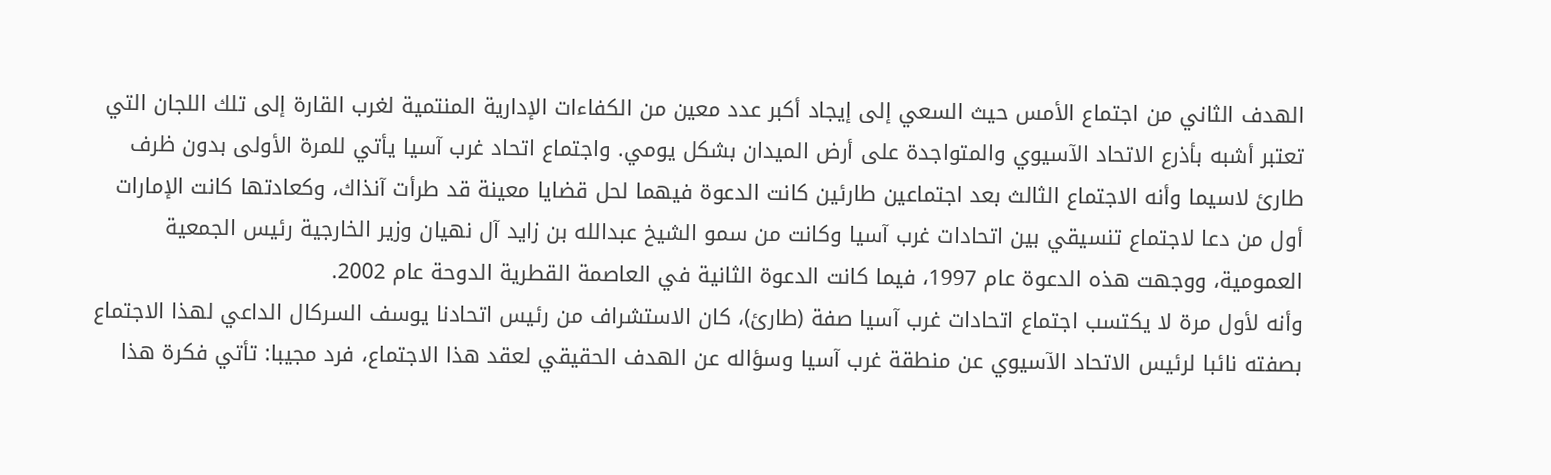الهدف الثاني من اجتماع الأمس حيث السعي إلى إيجاد أكبر عدد معين من الكفاءات الإدارية المنتمية لغرب القارة إلى تلك اللجان التي تعتبر أشبه بأذرع الاتحاد الآسيوي والمتواجدة على أرض الميدان بشكل يومي. واجتماع اتحاد غرب آسيا يأتي للمرة الأولى بدون ظرف طارئ لاسيما وأنه الاجتماع الثالث بعد اجتماعين طارئين كانت الدعوة فيهما لحل قضايا معينة قد طرأت آنذاك، وكعادتها كانت الإمارات أول من دعا لاجتماع تنسيقي بين اتحادات غرب آسيا وكانت من سمو الشيخ عبدالله بن زايد آل نهيان وزير الخارجية رئيس الجمعية العمومية، ووجهت هذه الدعوة عام 1997، فيما كانت الدعوة الثانية في العاصمة القطرية الدوحة عام 2002.
وأنه لأول مرة لا يكتسب اجتماع اتحادات غرب آسيا صفة (طارئ)، كان الاستشراف من رئيس اتحادنا يوسف السركال الداعي لهذا الاجتماع بصفته نائبا لرئيس الاتحاد الآسيوي عن منطقة غرب آسيا وسؤاله عن الهدف الحقيقي لعقد هذا الاجتماع، فرد مجيبا: تأتي فكرة هذا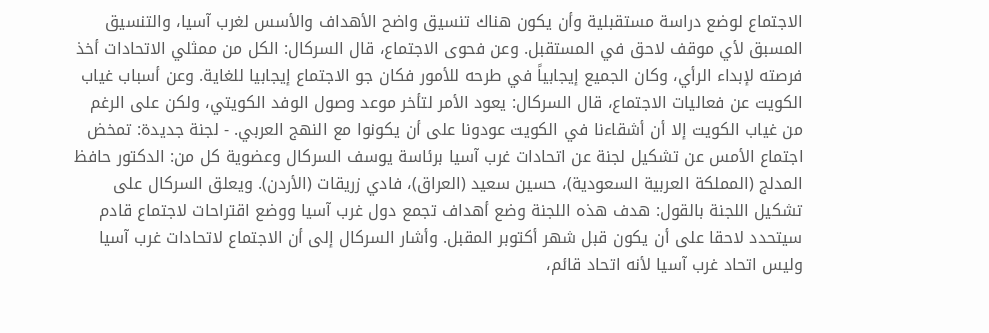الاجتماع لوضع دراسة مستقبلية وأن يكون هناك تنسيق واضح الأهداف والأسس لغرب آسيا، والتنسيق المسبق لأي موقف لاحق في المستقبل. وعن فحوى الاجتماع، قال السركال: الكل من ممثلي الاتحادات أخذ فرصته لإبداء الرأي، وكان الجميع إيجابياً في طرحه للأمور فكان جو الاجتماع إيجابيا للغاية. وعن أسباب غياب الكويت عن فعاليات الاجتماع، قال السركال: يعود الأمر لتأخر موعد وصول الوفد الكويتي، ولكن على الرغم من غياب الكويت إلا أن أشقاءنا في الكويت عودونا على أن يكونوا مع النهج العربي. - لجنة جديدة: تمخض اجتماع الأمس عن تشكيل لجنة عن اتحادات غرب آسيا برئاسة يوسف السركال وعضوية كل من: الدكتور حافظ المدلج (المملكة العربية السعودية)، حسين سعيد (العراق)، فادي زريقات (الأردن). ويعلق السركال على تشكيل اللجنة بالقول: هدف هذه اللجنة وضع أهداف تجمع دول غرب آسيا ووضع اقتراحات لاجتماع قادم سيتحدد لاحقا على أن يكون قبل شهر أكتوبر المقبل. وأشار السركال إلى أن الاجتماع لاتحادات غرب آسيا وليس اتحاد غرب آسيا لأنه اتحاد قائم،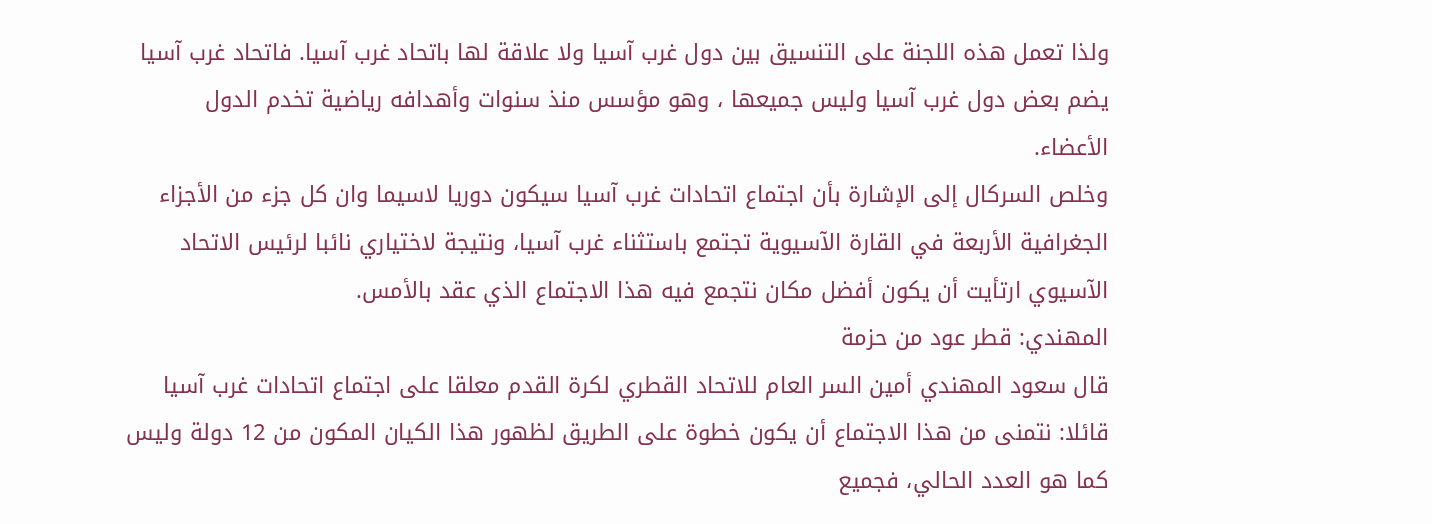ولذا تعمل هذه اللجنة على التنسيق بين دول غرب آسيا ولا علاقة لها باتحاد غرب آسيا. فاتحاد غرب آسيا يضم بعض دول غرب آسيا وليس جميعها ، وهو مؤسس منذ سنوات وأهدافه رياضية تخدم الدول الأعضاء.
وخلص السركال إلى الإشارة بأن اجتماع اتحادات غرب آسيا سيكون دوريا لاسيما وان كل جزء من الأجزاء الجغرافية الأربعة في القارة الآسيوية تجتمع باستثناء غرب آسيا، ونتيجة لاختياري نائبا لرئيس الاتحاد الآسيوي ارتأيت أن يكون أفضل مكان نتجمع فيه هذا الاجتماع الذي عقد بالأمس.
المهندي: قطر عود من حزمة
قال سعود المهندي أمين السر العام للاتحاد القطري لكرة القدم معلقا على اجتماع اتحادات غرب آسيا قائلا: نتمنى من هذا الاجتماع أن يكون خطوة على الطريق لظهور هذا الكيان المكون من 12 دولة وليس كما هو العدد الحالي، فجميع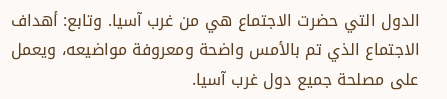الدول التي حضرت الاجتماع هي من غرب آسيا. وتابع: أهداف الاجتماع الذي تم بالأمس واضحة ومعروفة مواضيعه، ويعمل على مصلحة جميع دول غرب آسيا.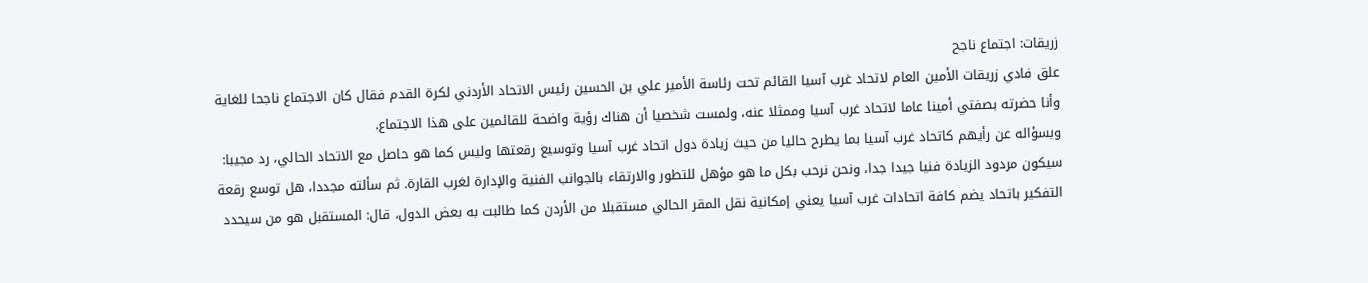زريقات: اجتماع ناجح
علق فادي زريقات الأمين العام لاتحاد غرب آسيا القائم تحت رئاسة الأمير علي بن الحسين رئيس الاتحاد الأردني لكرة القدم فقال كان الاجتماع ناجحا للغاية وأنا حضرته بصفتي أمينا عاما لاتحاد غرب آسيا وممثلا عنه، ولمست شخصيا أن هناك رؤية واضحة للقائمين على هذا الاجتماع.
وبسؤاله عن رأيهم كاتحاد غرب آسيا بما يطرح حاليا من حيث زيادة دول اتحاد غرب آسيا وتوسيع رقعتها وليس كما هو حاصل مع الاتحاد الحالي، رد مجيبا: سيكون مردود الزيادة فنيا جيدا جدا، ونحن نرحب بكل ما هو مؤهل للتطور والارتقاء بالجوانب الفنية والإدارة لغرب القارة. ثم سألته مجددا، هل توسع رقعة التفكير باتحاد يضم كافة اتحادات غرب آسيا يعني إمكانية نقل المقر الحالي مستقبلا من الأردن كما طالبت به بعض الدول، قال: المستقبل هو من سيحدد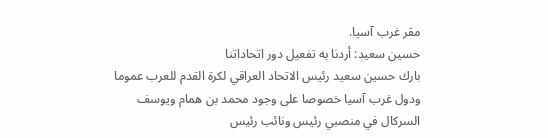مقر غرب آسيا.
حسين سعيد: أردنا به تفعيل دور اتحاداتنا
بارك حسين سعيد رئيس الاتحاد العراقي لكرة القدم للعرب عموما ودول غرب آسيا خصوصا على وجود محمد بن همام ويوسف السركال في منصبي رئيس ونائب رئيس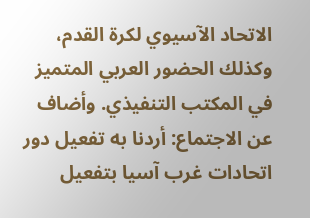الاتحاد الآسيوي لكرة القدم، وكذلك الحضور العربي المتميز في المكتب التنفيذي. وأضاف عن الاجتماع: أردنا به تفعيل دور اتحادات غرب آسيا بتفعيل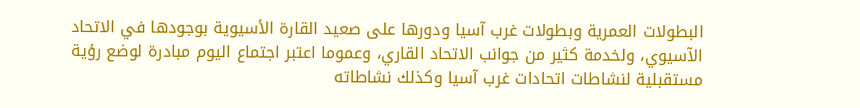البطولات العمرية وبطولات غرب آسيا ودورها على صعيد القارة الأسيوية بوجودها في الاتحاد الآسيوي، ولخدمة كثير من جوانب الاتحاد القاري، وعموما اعتبر اجتماع اليوم مبادرة لوضع رؤية مستقبلية لنشاطات اتحادات غرب آسيا وكذلك نشاطاته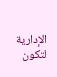الإدارية لتكون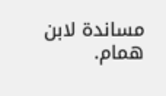مساندة لابن همام.